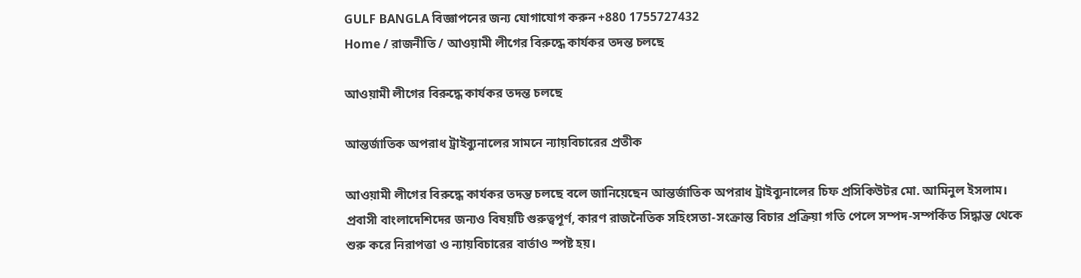GULF BANGLA বিজ্ঞাপনের জন্য যোগাযোগ করুন +880 1755727432
Home / রাজনীতি / আওয়ামী লীগের বিরুদ্ধে কার্যকর তদন্ত চলছে

আওয়ামী লীগের বিরুদ্ধে কার্যকর তদন্ত চলছে

আন্তর্জাতিক অপরাধ ট্রাইব্যুনালের সামনে ন্যায়বিচারের প্রতীক

আওয়ামী লীগের বিরুদ্ধে কার্যকর তদন্ত চলছে বলে জানিয়েছেন আন্তর্জাতিক অপরাধ ট্রাইব্যুনালের চিফ প্রসিকিউটর মো. আমিনুল ইসলাম। প্রবাসী বাংলাদেশিদের জন্যও বিষয়টি গুরুত্বপূর্ণ, কারণ রাজনৈতিক সহিংসতা-সংক্রান্ত বিচার প্রক্রিয়া গতি পেলে সম্পদ-সম্পর্কিত সিদ্ধান্ত থেকে শুরু করে নিরাপত্তা ও ন্যায়বিচারের বার্তাও স্পষ্ট হয়।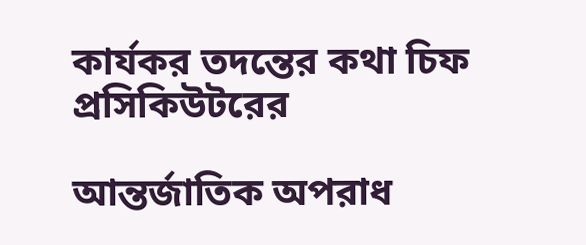কার্যকর তদন্তের কথা চিফ প্রসিকিউটরের

আন্তর্জাতিক অপরাধ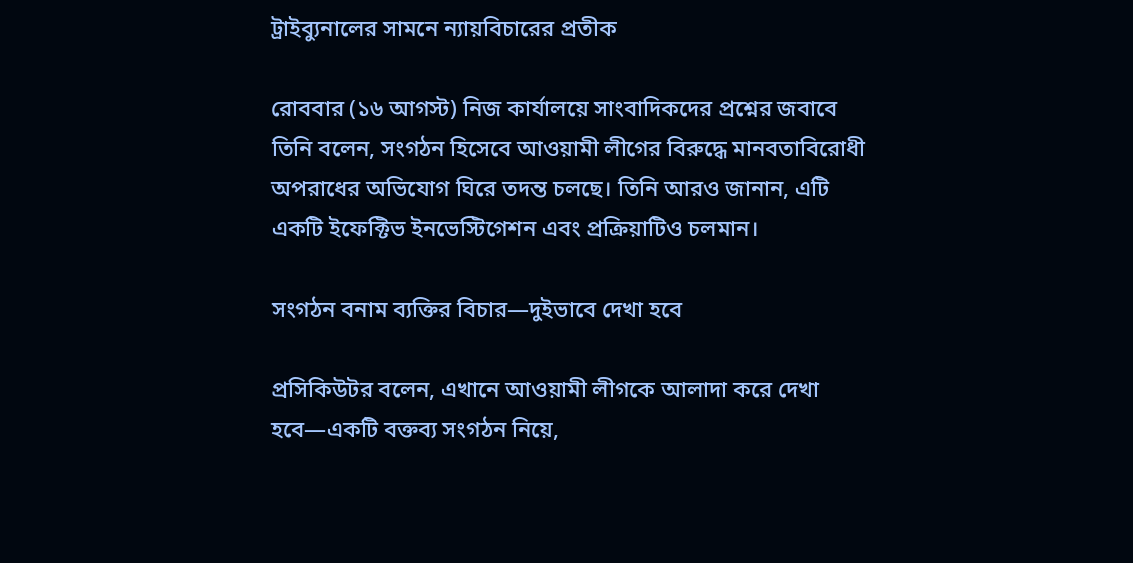ট্রাইব্যুনালের সামনে ন্যায়বিচারের প্রতীক

রোববার (১৬ আগস্ট) নিজ কার্যালয়ে সাংবাদিকদের প্রশ্নের জবাবে তিনি বলেন, সংগঠন হিসেবে আওয়ামী লীগের বিরুদ্ধে মানবতাবিরোধী অপরাধের অভিযোগ ঘিরে তদন্ত চলছে। তিনি আরও জানান, এটি একটি ইফেক্টিভ ইনভেস্টিগেশন এবং প্রক্রিয়াটিও চলমান।

সংগঠন বনাম ব্যক্তির বিচার—দুইভাবে দেখা হবে

প্রসিকিউটর বলেন, এখানে আওয়ামী লীগকে আলাদা করে দেখা হবে—একটি বক্তব্য সংগঠন নিয়ে,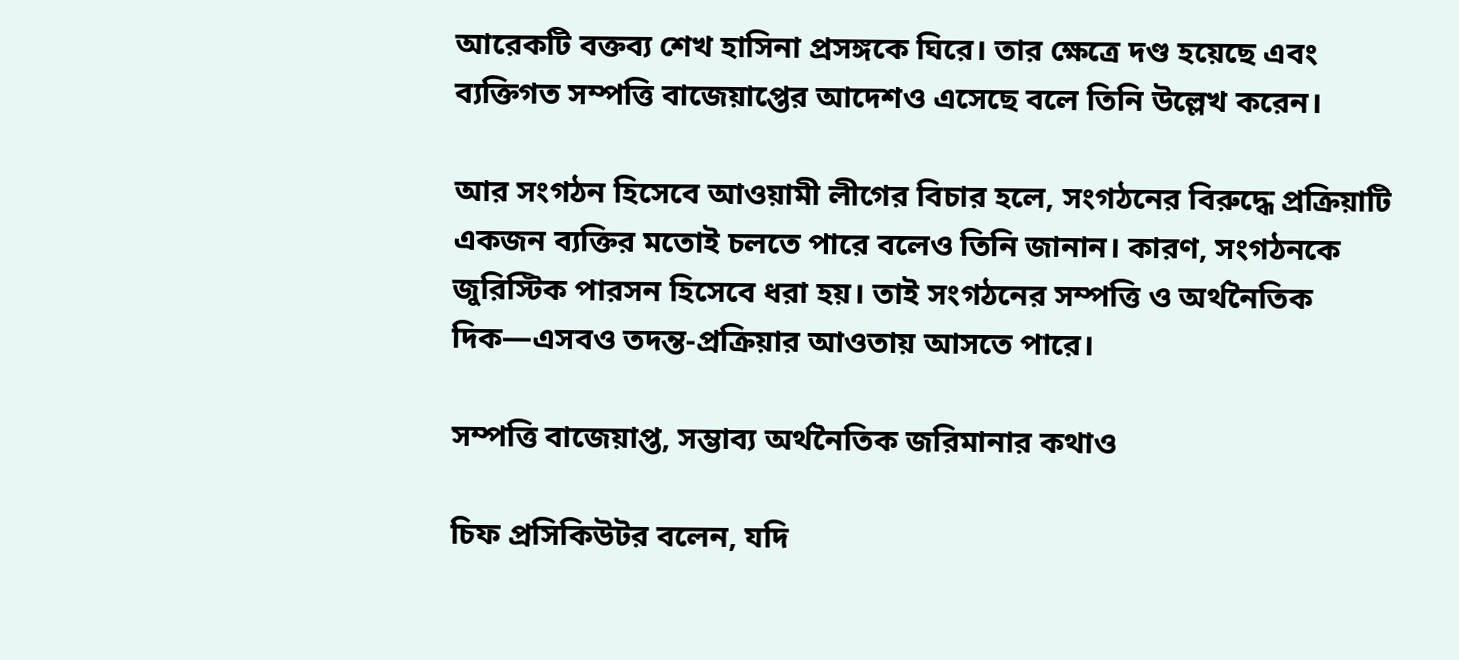আরেকটি বক্তব্য শেখ হাসিনা প্রসঙ্গকে ঘিরে। তার ক্ষেত্রে দণ্ড হয়েছে এবং ব্যক্তিগত সম্পত্তি বাজেয়াপ্তের আদেশও এসেছে বলে তিনি উল্লেখ করেন।

আর সংগঠন হিসেবে আওয়ামী লীগের বিচার হলে, সংগঠনের বিরুদ্ধে প্রক্রিয়াটি একজন ব্যক্তির মতোই চলতে পারে বলেও তিনি জানান। কারণ, সংগঠনকে জুরিস্টিক পারসন হিসেবে ধরা হয়। তাই সংগঠনের সম্পত্তি ও অর্থনৈতিক দিক—এসবও তদন্ত-প্রক্রিয়ার আওতায় আসতে পারে।

সম্পত্তি বাজেয়াপ্ত, সম্ভাব্য অর্থনৈতিক জরিমানার কথাও

চিফ প্রসিকিউটর বলেন, যদি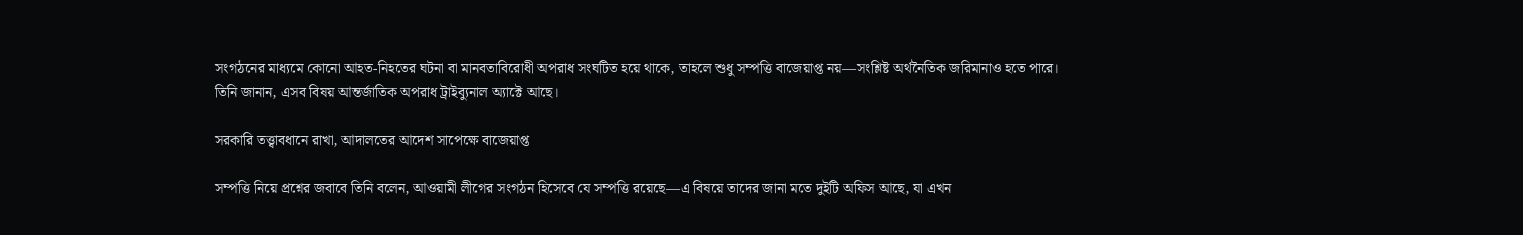সংগঠনের মাধ্যমে কোনো আহত-নিহতের ঘটনা বা মানবতাবিরোধী অপরাধ সংঘটিত হয়ে থাকে, তাহলে শুধু সম্পত্তি বাজেয়াপ্ত নয়—সংশ্লিষ্ট অর্থনৈতিক জরিমানাও হতে পারে। তিনি জানান, এসব বিষয় আন্তর্জাতিক অপরাধ ট্রাইব্যুনাল অ্যাক্টে আছে।

সরকারি তত্ত্বাবধানে রাখা, আদালতের আদেশ সাপেক্ষে বাজেয়াপ্ত

সম্পত্তি নিয়ে প্রশ্নের জবাবে তিনি বলেন, আওয়ামী লীগের সংগঠন হিসেবে যে সম্পত্তি রয়েছে—এ বিষয়ে তাদের জানা মতে দুইটি অফিস আছে, যা এখন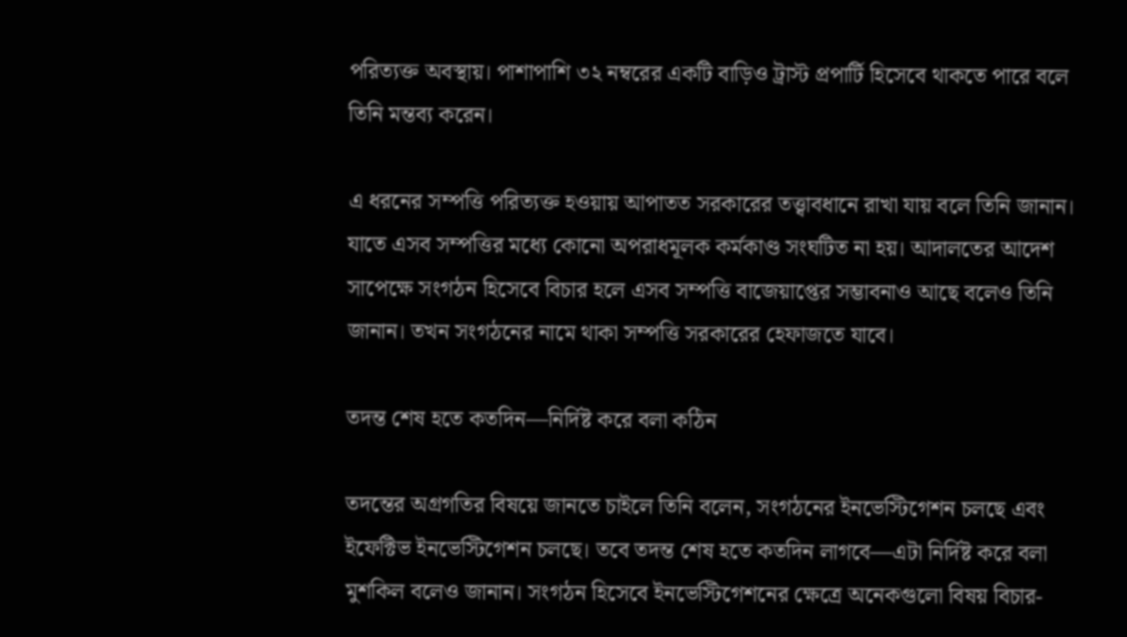পরিত্যক্ত অবস্থায়। পাশাপাশি ৩২ নম্বরের একটি বাড়িও ট্রাস্ট প্রপার্টি হিসেবে থাকতে পারে বলে তিনি মন্তব্য করেন।

এ ধরনের সম্পত্তি পরিত্যক্ত হওয়ায় আপাতত সরকারের তত্ত্বাবধানে রাখা যায় বলে তিনি জানান। যাতে এসব সম্পত্তির মধ্যে কোনো অপরাধমূলক কর্মকাণ্ড সংঘটিত না হয়। আদালতের আদেশ সাপেক্ষে সংগঠন হিসেবে বিচার হলে এসব সম্পত্তি বাজেয়াপ্তের সম্ভাবনাও আছে বলেও তিনি জানান। তখন সংগঠনের নামে থাকা সম্পত্তি সরকারের হেফাজতে যাবে।

তদন্ত শেষ হতে কতদিন—নির্দিষ্ট করে বলা কঠিন

তদন্তের অগ্রগতির বিষয়ে জানতে চাইলে তিনি বলেন, সংগঠনের ইনভেস্টিগেশন চলছে এবং ইফেক্টিভ ইনভেস্টিগেশন চলছে। তবে তদন্ত শেষ হতে কতদিন লাগবে—এটা নির্দিষ্ট করে বলা মুশকিল বলেও জানান। সংগঠন হিসেবে ইনভেস্টিগেশনের ক্ষেত্রে অনেকগুলো বিষয় বিচার-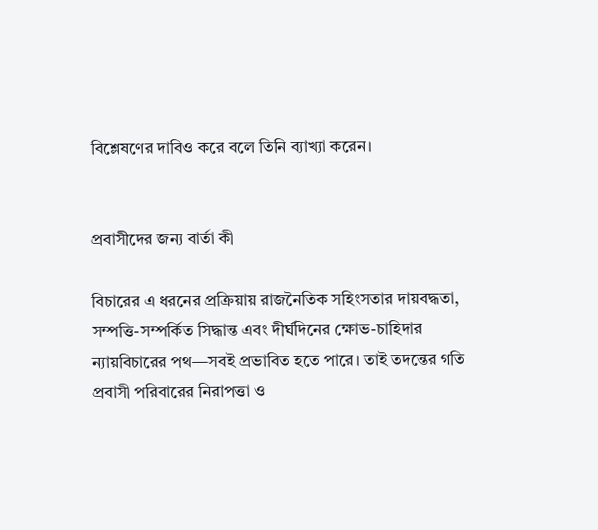বিশ্লেষণের দাবিও করে বলে তিনি ব্যাখ্যা করেন।


প্রবাসীদের জন্য বার্তা কী

বিচারের এ ধরনের প্রক্রিয়ায় রাজনৈতিক সহিংসতার দায়বদ্ধতা, সম্পত্তি-সম্পর্কিত সিদ্ধান্ত এবং দীর্ঘদিনের ক্ষোভ-চাহিদার ন্যায়বিচারের পথ—সবই প্রভাবিত হতে পারে। তাই তদন্তের গতি প্রবাসী পরিবারের নিরাপত্তা ও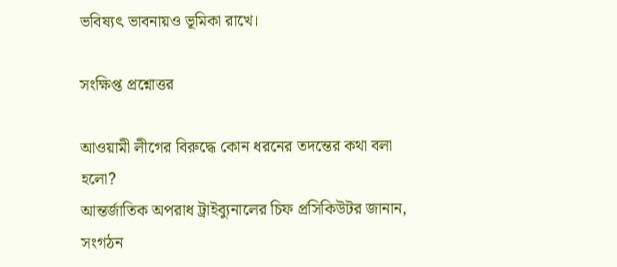ভবিষ্যৎ ভাবনায়ও ভূমিকা রাখে।

সংক্ষিপ্ত প্রশ্নোত্তর

আওয়ামী লীগের বিরুদ্ধে কোন ধরনের তদন্তের কথা বলা হলো?
আন্তর্জাতিক অপরাধ ট্রাইব্যুনালের চিফ প্রসিকিউটর জানান, সংগঠন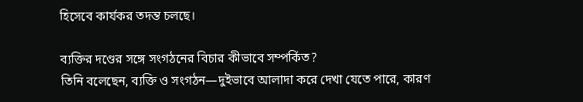হিসেবে কার্যকর তদন্ত চলছে।

ব্যক্তির দণ্ডের সঙ্গে সংগঠনের বিচার কীভাবে সম্পর্কিত?
তিনি বলেছেন, ব্যক্তি ও সংগঠন—দুইভাবে আলাদা করে দেখা যেতে পারে, কারণ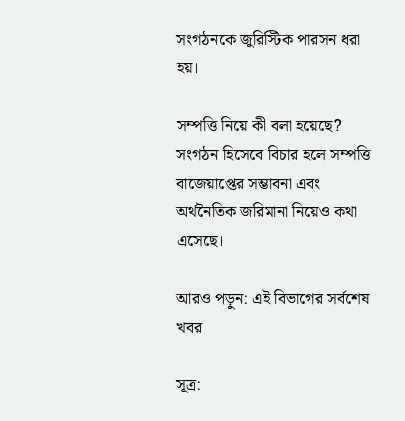সংগঠনকে জুরিস্টিক পারসন ধরা হয়।

সম্পত্তি নিয়ে কী বলা হয়েছে?
সংগঠন হিসেবে বিচার হলে সম্পত্তি বাজেয়াপ্তের সম্ভাবনা এবং অর্থনৈতিক জরিমানা নিয়েও কথা এসেছে।

আরও পড়ুন: এই বিভাগের সর্বশেষ খবর

সূত্র: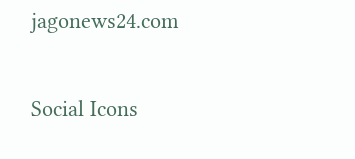jagonews24.com

Social Icons